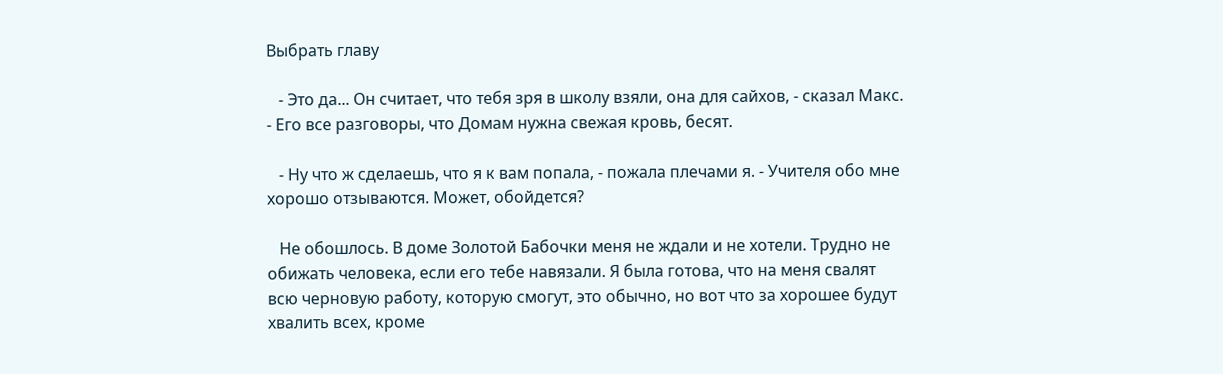Выбрать главу

   - Это да... Он считает, что тебя зря в школу взяли, она для сайхов, - сказал Макс. - Его все разговоры, что Домам нужна свежая кровь, бесят.

   - Ну что ж сделаешь, что я к вам попала, - пожала плечами я. - Учителя обо мне хорошо отзываются. Может, обойдется?

   Не обошлось. В доме Золотой Бабочки меня не ждали и не хотели. Трудно не обижать человека, если его тебе навязали. Я была готова, что на меня свалят всю черновую работу, которую смогут, это обычно, но вот что за хорошее будут хвалить всех, кроме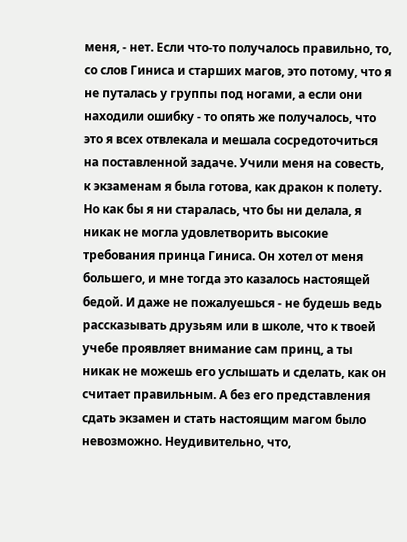меня, - нет. Если что-то получалось правильно, то, со слов Гиниса и старших магов, это потому, что я не путалась у группы под ногами, а если они находили ошибку - то опять же получалось, что это я всех отвлекала и мешала сосредоточиться на поставленной задаче. Учили меня на совесть, к экзаменам я была готова, как дракон к полету. Но как бы я ни старалась, что бы ни делала, я никак не могла удовлетворить высокие требования принца Гиниса. Он хотел от меня большего, и мне тогда это казалось настоящей бедой. И даже не пожалуешься - не будешь ведь рассказывать друзьям или в школе, что к твоей учебе проявляет внимание сам принц, а ты никак не можешь его услышать и сделать, как он считает правильным. А без его представления сдать экзамен и стать настоящим магом было невозможно. Неудивительно, что,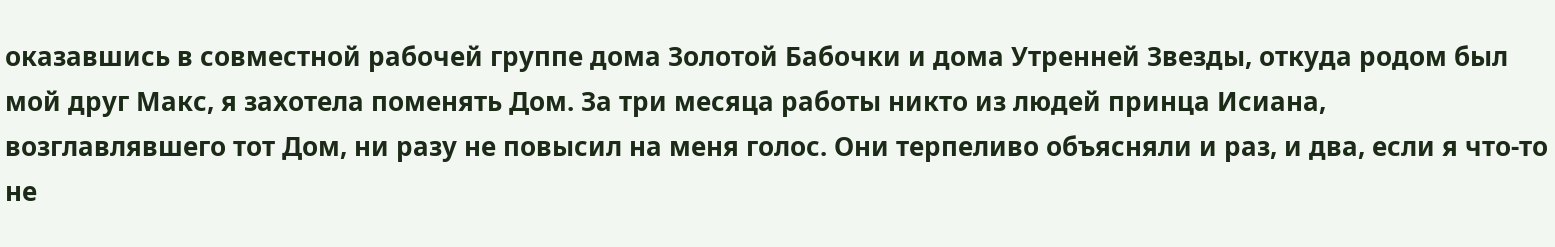оказавшись в совместной рабочей группе дома Золотой Бабочки и дома Утренней Звезды, откуда родом был мой друг Макс, я захотела поменять Дом. За три месяца работы никто из людей принца Исиана, возглавлявшего тот Дом, ни разу не повысил на меня голос. Они терпеливо объясняли и раз, и два, если я что-то не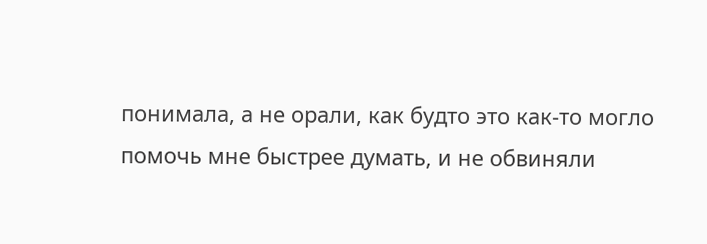понимала, а не орали, как будто это как-то могло помочь мне быстрее думать, и не обвиняли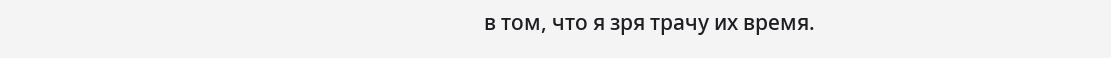в том, что я зря трачу их время.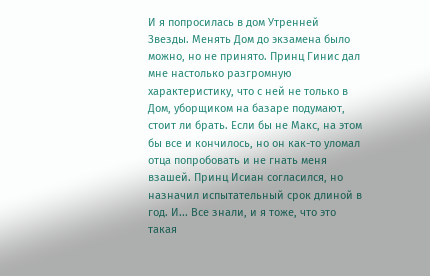И я попросилась в дом Утренней Звезды. Менять Дом до экзамена было можно, но не принято. Принц Гинис дал мне настолько разгромную характеристику, что с ней не только в Дом, уборщиком на базаре подумают, стоит ли брать. Если бы не Макс, на этом бы все и кончилось, но он как-то уломал отца попробовать и не гнать меня взашей. Принц Исиан согласился, но назначил испытательный срок длиной в год. И... Все знали, и я тоже, что это такая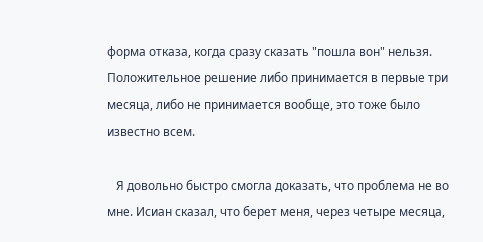форма отказа, когда сразу сказать "пошла вон" нельзя. Положительное решение либо принимается в первые три месяца, либо не принимается вообще, это тоже было известно всем.

   Я довольно быстро смогла доказать, что проблема не во мне. Исиан сказал, что берет меня, через четыре месяца,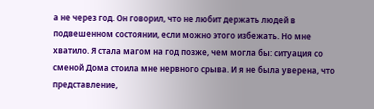а не через год. Он говорил, что не любит держать людей в подвешенном состоянии, если можно этого избежать. Но мне хватило. Я стала магом на год позже, чем могла бы: ситуация со сменой Дома стоила мне нервного срыва. И я не была уверена, что представление,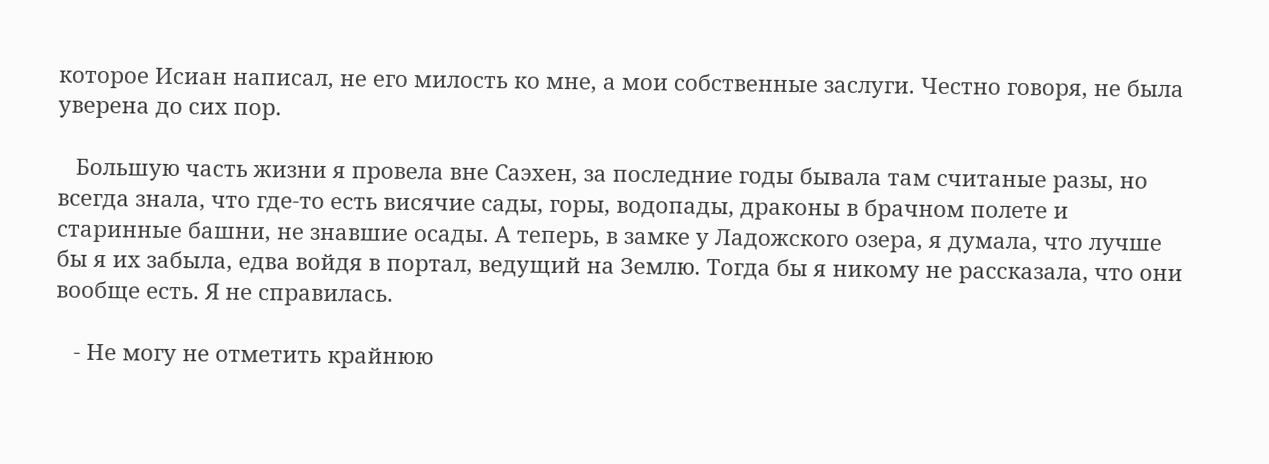которое Исиан написал, не его милость ко мне, а мои собственные заслуги. Честно говоря, не была уверена до сих пор.

   Большую часть жизни я провела вне Саэхен, за последние годы бывала там считаные разы, но всегда знала, что где-то есть висячие сады, горы, водопады, драконы в брачном полете и старинные башни, не знавшие осады. А теперь, в замке у Ладожского озера, я думала, что лучше бы я их забыла, едва войдя в портал, ведущий на Землю. Тогда бы я никому не рассказала, что они вообще есть. Я не справилась.

   - Не могу не отметить крайнюю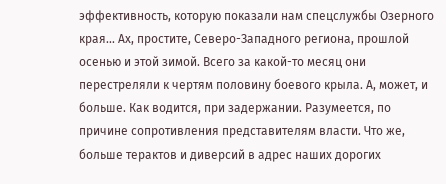эффективность, которую показали нам спецслужбы Озерного края... Ах, простите, Северо-Западного региона, прошлой осенью и этой зимой. Всего за какой-то месяц они перестреляли к чертям половину боевого крыла. А, может, и больше. Как водится, при задержании. Разумеется, по причине сопротивления представителям власти. Что же, больше терактов и диверсий в адрес наших дорогих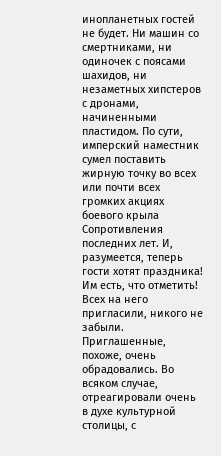инопланетных гостей не будет. Ни машин со смертниками, ни одиночек с поясами шахидов, ни незаметных хипстеров с дронами, начиненными пластидом. По сути, имперский наместник сумел поставить жирную точку во всех или почти всех громких акциях боевого крыла Сопротивления последних лет. И, разумеется, теперь гости хотят праздника! Им есть, что отметить! Всех на него пригласили, никого не забыли. Приглашенные, похоже, очень обрадовались. Во всяком случае, отреагировали очень в духе культурной столицы, с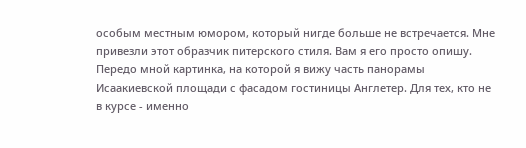особым местным юмором, который нигде больше не встречается. Мне привезли этот образчик питерского стиля. Вам я его просто опишу. Передо мной картинка, на которой я вижу часть панорамы Исаакиевской площади с фасадом гостиницы Англетер. Для тех, кто не в курсе - именно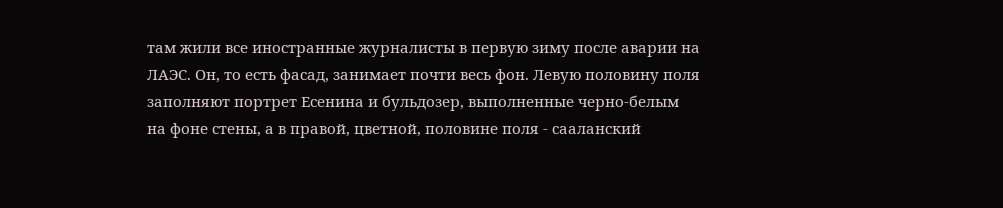там жили все иностранные журналисты в первую зиму после аварии на ЛАЭС. Он, то есть фасад, занимает почти весь фон. Левую половину поля заполняют портрет Есенина и бульдозер, выполненные черно-белым на фоне стены, а в правой, цветной, половине поля - сааланский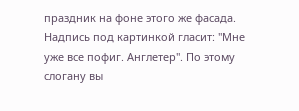праздник на фоне этого же фасада. Надпись под картинкой гласит: "Мне уже все пофиг. Англетер". По этому слогану вы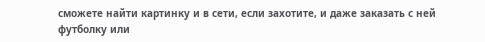сможете найти картинку и в сети, если захотите, и даже заказать с ней футболку или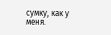сумку, как у меня.